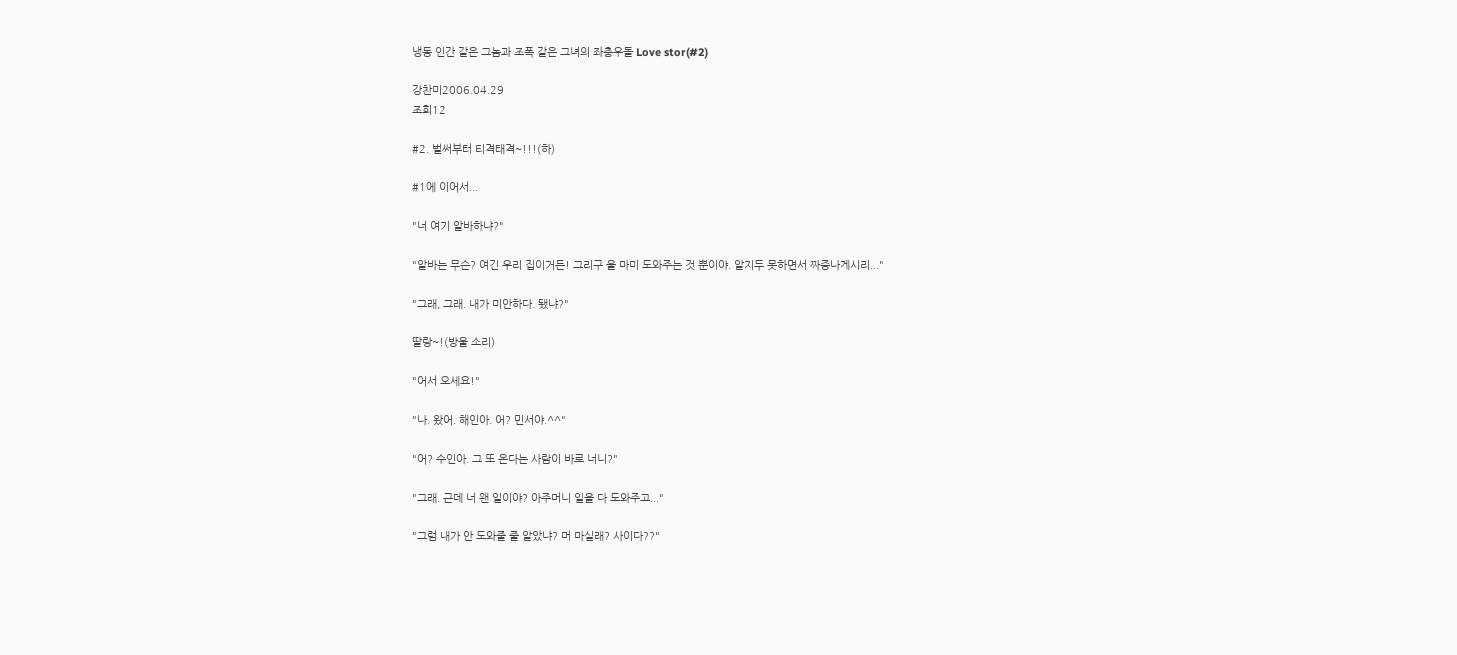냉동 인간 같은 그놈과 조폭 같은 그녀의 좌충우돌 Love stor(#2)

강찬미2006.04.29
조회12

#2. 벌써부터 티격태격~!!!(하)

#1에 이어서...

"너 여기 알바하냐?"

"알바는 무슨? 여긴 우리 집이거든! 그리구 울 마미 도와주는 것 뿐이야. 알지두 못하면서 짜증나게시리..."

"그래, 그래. 내가 미안하다. 됐냐?"

딸랑~!(방울 소리)

"어서 오세요!"

"나. 왔어. 해인아. 어? 민서야.^^"

"어? 수인아. 그 또 온다는 사람이 바로 너니?"

"그래. 근데 너 왠 일이야? 아주머니 일을 다 도와주고..."

"그럼 내가 안 도와줄 줄 알았냐? 머 마실래? 사이다??"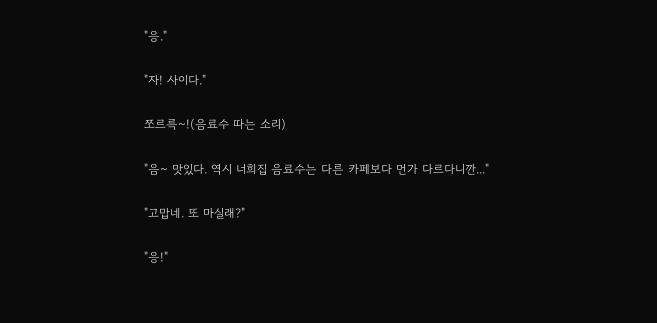"응."

"자! 사이다."

쪼르륵~!(음료수 따는 소리)

"음~ 맛있다. 역시 너희집 음료수는 다른 카페보다 먼가 다르다니깐..."

"고맙네. 또 마실래?"

"응!"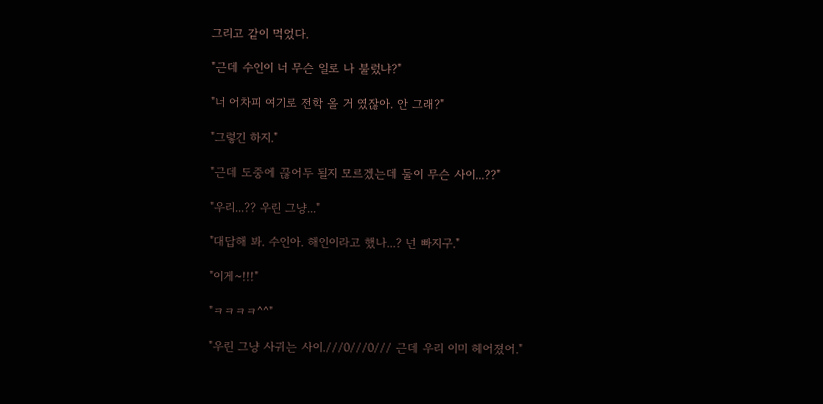그리고 같이 먹었다.

"근데 수인이 너 무슨 일로 나 불렀냐?"

"너 어차피 여기로 전학 올 거 였잖아. 안 그래?"

"그렇긴 하지."

"근데 도중에 끊어두 될지 모르겠는데 둘이 무슨 사이...??"

"우리...?? 우린 그냥..."

"대답해 봐. 수인아. 해인이라고 했나...? 넌 빠지구."

"이게~!!!"

"ㅋㅋㅋㅋ^^"

"우린 그냥 사귀는 사이.///0///0/// 근데 우리 이미 헤어졌어."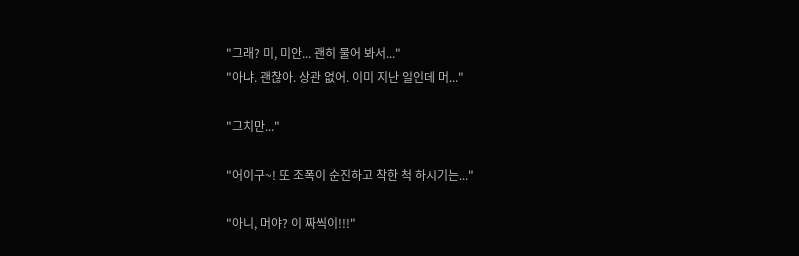"그래? 미, 미안... 괜히 물어 봐서..."
"아냐. 괜찮아. 상관 없어. 이미 지난 일인데 머..."

"그치만..."

"어이구~! 또 조폭이 순진하고 착한 척 하시기는..."

"아니, 머야? 이 짜씩이!!!"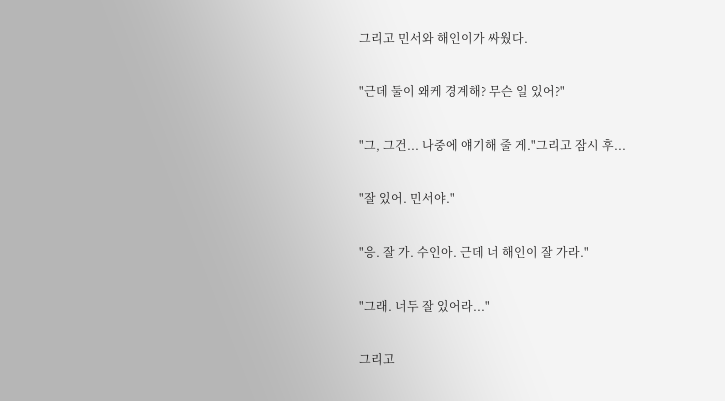그리고 민서와 해인이가 싸웠다.

"근데 둘이 왜케 경계해? 무슨 일 있어?"

"그, 그건... 나중에 얘기해 줄 게."그리고 잠시 후...

"잘 있어. 민서야."

"응. 잘 가. 수인아. 근데 너 해인이 잘 가라."

"그래. 너두 잘 있어라..."

그리고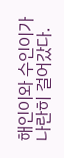해인이와 수인이가 나란히 걸어갔다.